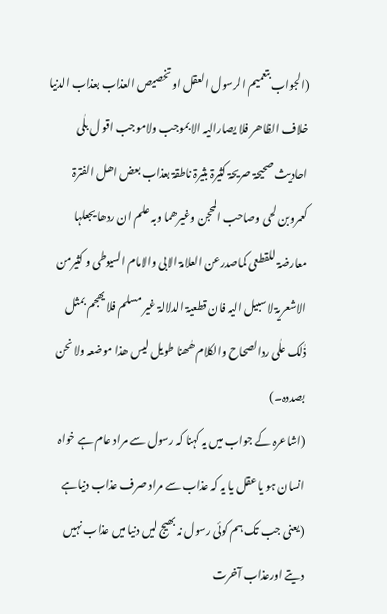(الجواب بتعمیم الرسول العقل او تخصیص العذاب بعذاب الدنیا خلاف الظاھر فلا یصارالیہ الا بموجب ولاموجب اقو ل بلٰی احادیث صحیحۃ صریحۃ کثیرۃ بثیرۃ ناطقۃ بعذاب بعض اھل الفترۃ کعمروبن لحی وصاحب المحجن وغیرھما وبہ علم ان ردھا یجعلہا معارضۃ للقطعی کماصدرعن العلامۃ الابی والامام السیوطی و کثیرمن الاشعریۃ لاسبیل الیہ فان قطعیۃ الدلالۃ غیر مسلم فلا یھجم بمثل ذٰلک علٰی ردالصحاح والکلام ھٰھنا طویل لیس ھذا موضعہ ولا نحن بصددہ۔)
(اشاعرہ کے جواب میں یہ کہنا کہ رسول سے مراد عام ہے خواہ انسان ہو یا عقل یا یہ کہ عذاب سے مراد صرف عذاب دنیاہے (یعنی جب تک ہم کوئی رسول نہ بھیج لیں دنیا میں عذاب نہیں دیتے اورعذاب آخرت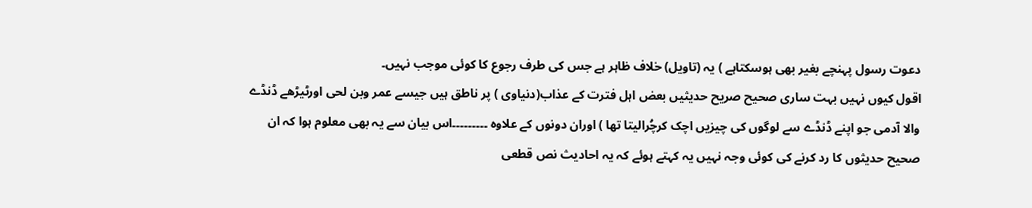دعوت رسول پہنچے بغیر بھی ہوسکتاہے ) یہ (تاویل) خلاف ظاہر ہے جس کی طرف رجوع کا کوئی موجب نہیں۔
اقول کیوں نہیں بہت ساری صحیح صریح حدیثیں بعض اہل فترت کے عذاب(دنیاوی ) پر ناطق ہیں جیسے عمر وبن لحی اورٹیڑھے ڈنڈے والا آدمی جو اپنے ڈنڈے سے لوگوں کی چیزیں اچک کرچُرالیتا تھا ) اوران دونوں کے علاوہ ۔۔۔۔۔۔۔۔۔اس بیان سے یہ بھی معلوم ہوا کہ ان صحیح حدیثوں کا رد کرنے کی کوئی وجہ نہیں یہ کہتے ہوئے کہ یہ احادیث نص قطعی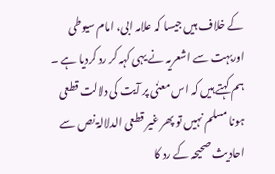کے خلاف ہیں جیسا کہ علامہ ابی، امام سیوطی اوربہت سے اشعریہ نے یہی کہہ کر رد کردیا ہے ۔ ہم کہتے ہیں کہ اس معنٰی پر آیت کی دلالت قطعی ہونا مسلم نہیں تو پھر غیر قطعی الدلالۃ نص سے احادیث صحیحہ کے رد کا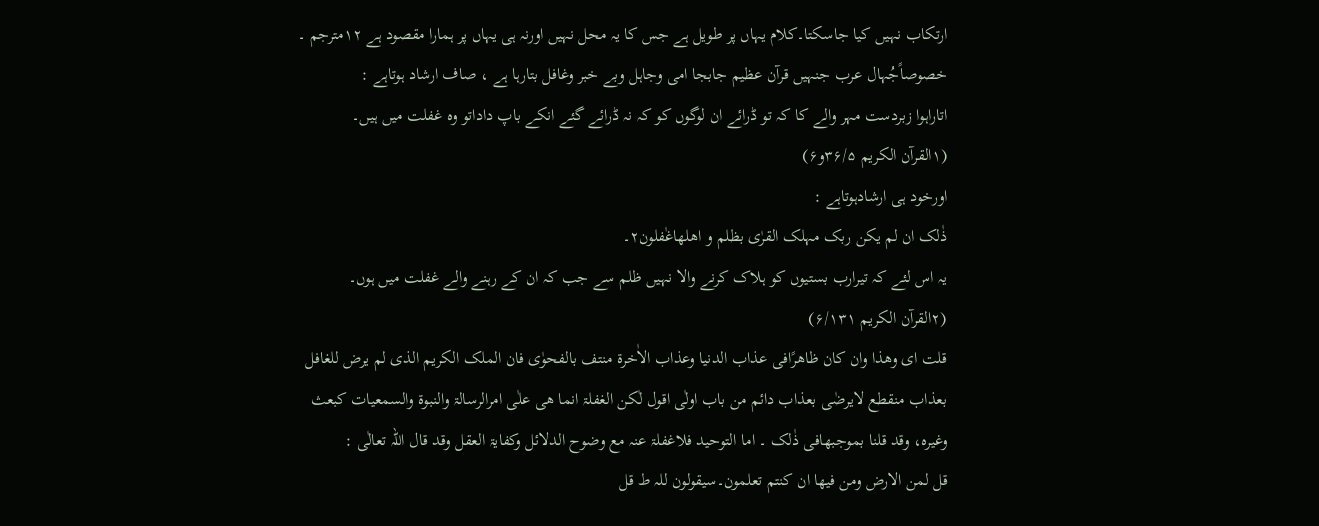ارتکاب نہیں کیا جاسکتا۔کلام یہاں پر طویل ہے جس کا یہ محل نہیں اورنہ ہی یہاں پر ہمارا مقصود ہے ۱۲مترجم ۔
خصوصاًجُہال عرب جنہیں قرآن عظیم جابجا امی وجاہل وبے خبر وغافل بتارہا ہے ، صاف ارشاد ہوتاہے :
اتاراہوا زبردست مہر والے کا کہ تو ڈرائے ان لوگوں کو کہ نہ ڈرائے گئے انکے باپ داداتو وہ غفلت میں ہیں۔
(۱القرآن الکریم ۳۶/۵و۶)
اورخود ہی ارشادہوتاہے :
ذٰلک ان لم یکن ربک مہلک القرٰی بظلم و اھلھاغٰفلون۲۔
یہ اس لئے کہ تیرارب بستیوں کو ہلاک کرنے والا نہیں ظلم سے جب کہ ان کے رہنے والے غفلت میں ہوں۔
(۲القرآن الکریم ۶/۱۳۱)
قلت ای وھذا وان کان ظاھرًافی عذاب الدنیا وعذاب الاٰخرۃ منتف بالفحوٰی فان الملک الکریم الذی لم یرض للغافل بعذاب منقطع لایرضٰی بعذاب دائم من باب اولٰی اقول لٰکن الغفلۃ انما ھی علٰی امرالرسالۃ والنبوۃ والسمعیات کبعث وغیرہ، وقد قلنا بموجبھافی ذٰلک ۔ اما التوحید فلاغفلۃ عنہ مع وضوح الدلائل وکفایۃ العقل وقد قال اللہ تعالٰی :
قل لمن الارض ومن فیھا ان کنتم تعلمون۔سیقولون للہ ط قل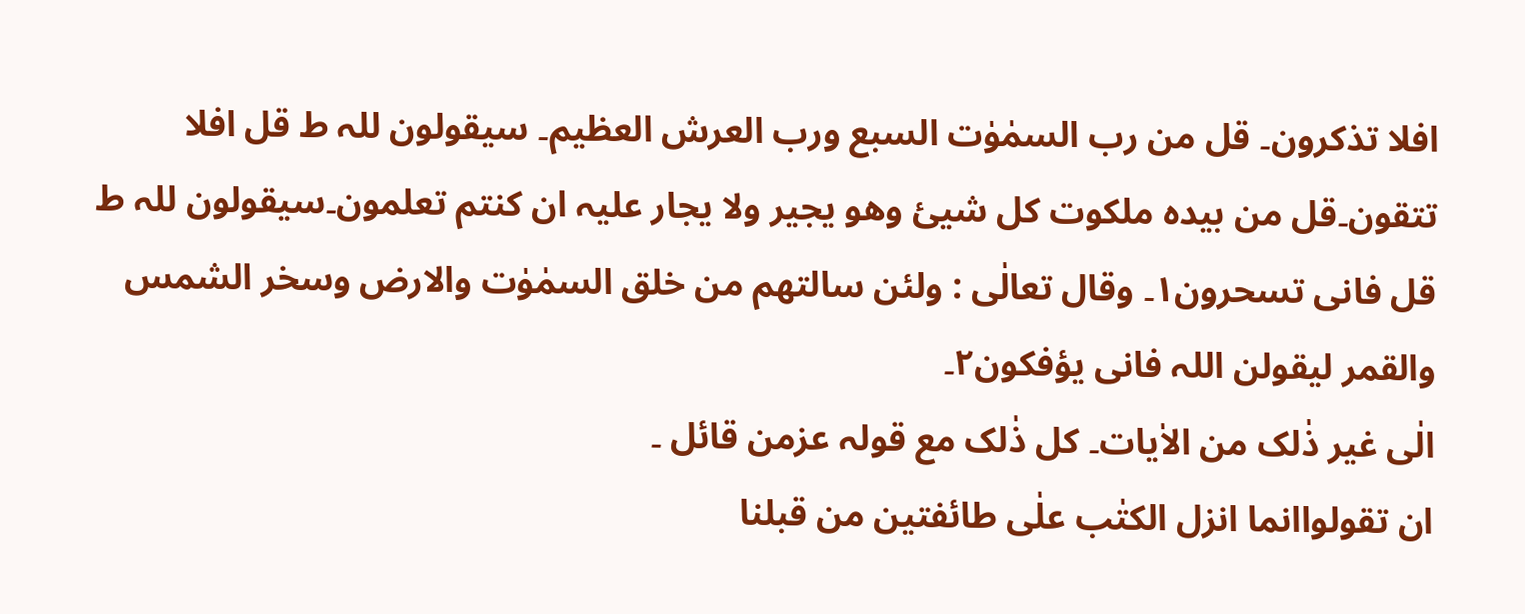افلا تذکرون۔ قل من رب السمٰوٰت السبع ورب العرش العظیم۔ سیقولون للہ ط قل افلا تتقون۔قل من بیدہ ملکوت کل شیئ وھو یجیر ولا یجار علیہ ان کنتم تعلمون۔سیقولون للہ ط قل فانی تسحرون۱۔ وقال تعالٰی : ولئن سالتھم من خلق السمٰوٰت والارض وسخر الشمس والقمر لیقولن اللہ فانی یؤفکون۲۔
الٰی غیر ذٰلک من الاٰیات۔ کل ذٰلک مع قولہ عزمن قائل ۔
ان تقولواانما انزل الکتٰب علٰی طائفتین من قبلنا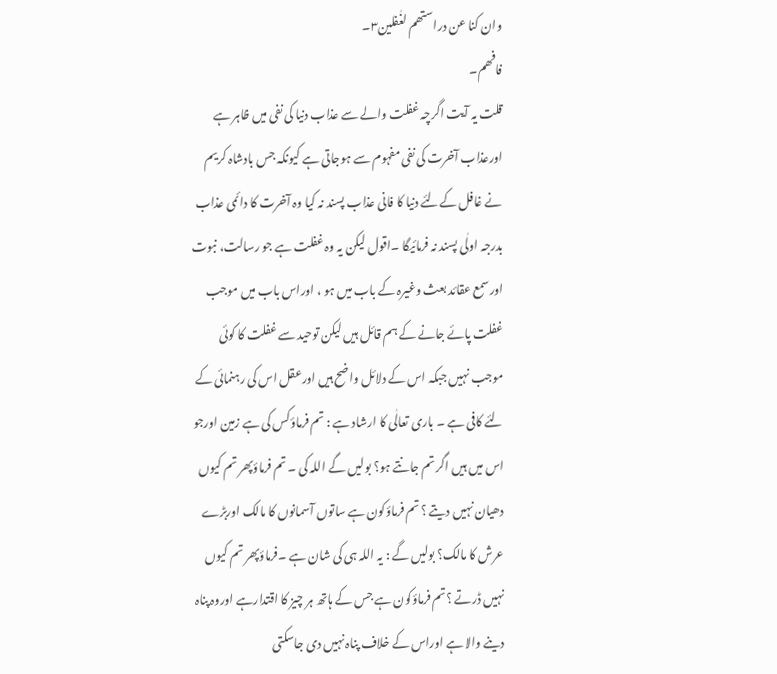وان کنا عن دراستھم لغٰفلین۳۔
فافھم۔
قلت یہ آیت اگرچہ غفلت والے سے عذاب دنیا کی نفی میں ظاہر ہے اورعذاب آخرت کی نفی مفہوم سے ہوجاتی ہے کیونکہ جس بادشاہ کریم نے غافل کےلئے دنیا کا فانی عذاب پسند نہ کیا وہ آخرت کا دائمی عذاب بدرجہ اولٰی پسند نہ فرمائیگا ۔اقول لیکن یہ وہ غفلت ہے جو رسالت، نبوت اورسمع عقائد بعث وغیرہ کے باب میں ہو ، اوراس باب میں موجب غفلت پائے جانے کے ہم قائل ہیں لیکن توحید سے غفلت کا کوئی موجب نہیں جبکہ اس کے دلائل واضح ہیں اورعقل اس کی رہنمائی کے لئے کافی ہے ۔ باری تعالٰی کا ارشاد ہے : تم فرماؤکس کی ہے زمین اورجو اس میں ہیں اگر تم جانتے ہو؟ بولیں گے اللہ کی ۔ تم فرماؤپھر تم کیوں دھیان نہیں دیتے ؟ تم فرماؤکون ہے ساتوں آسمانوں کا مالک اوربڑے عرش کا مالک؟ بولیں گے : یہ اللہ ہی کی شان ہے ۔فرماؤپھر تم کیوں نہیں ڈرتے ؟تم فرماؤکون ہے جس کے ہاتھ ہر چیز کا اقتدارہے اوروہ پناہ دینے والا ہے اوراس کے خلاف پناہ نہیں دی جاسکتی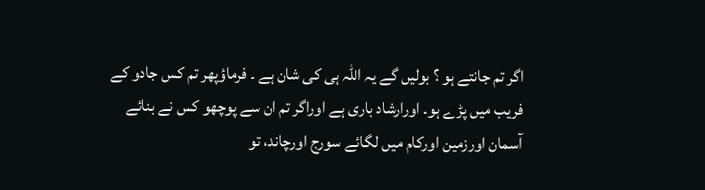اگر تم جانتے ہو ؟ بولیں گے یہ اللہ ہی کی شان ہے ۔ فرماؤپھر تم کس جادو کے فریب میں پڑے ہو۔ اورارشاد باری ہے اوراگر تم ان سے پوچھو کس نے بنائے آسمان اورزمین اورکام میں لگائے سورج اورچاند، تو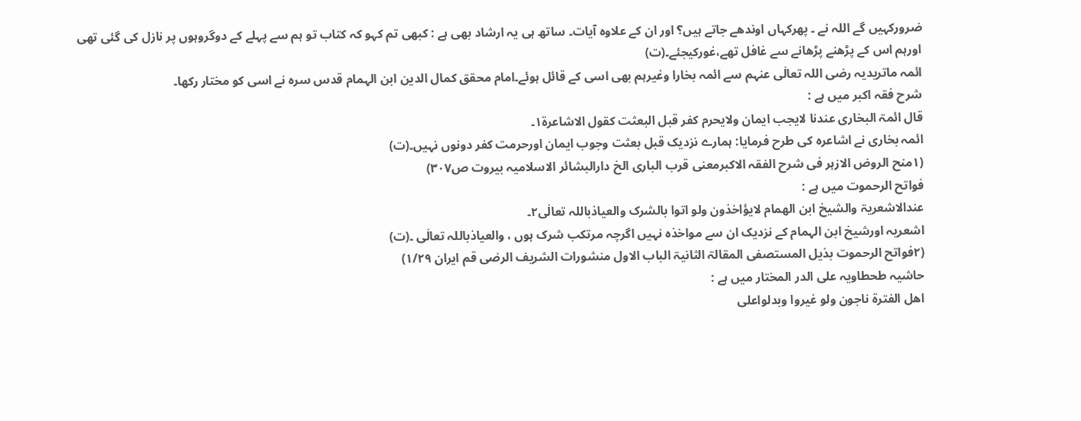ضرورکہیں گے اللہ نے ۔ پھرکہاں اوندھے جاتے ہیں؟ اور ان کے علاوہ آیات۔ ساتھ ہی یہ ارشاد بھی ہے : کبھی تم کہو کہ کتاب تو ہم سے پہلے کے دوگروہوں پر نازل کی گئی تھی اورہم اس کے پڑھنے پڑھانے سے غافل تھے،غورکیجئے۔(ت)
ائمہ ماتریدیہ رضی اللہ تعالٰی عنہم سے ائمہ بخارا وغیرہم بھی اسی کے قائل ہوئے۔امام محقق کمال الدین ابن الہمام قدس سرہ نے اسی کو مختار رکھا۔
شرح فقہ اکبر میں ہے :
قال ائمۃ البخاری عندنا لایجب ایمان ولایحرم کفر قبل البعثت کقول الاشاعرۃ۱۔
ائمہ بخاری نے اشاعرہ کی طرح فرمایا: ہمارے نزدیک قبل بعثت وجوب ایمان اورحرمت کفر دونوں نہیں۔(ت)
(۱منح الروض الازہر فی شرح الفقہ الاکبرمعنی قرب الباری الخ دارالبشائر الاسلامیہ بیروت ص۳۰۷)
فواتح الرحموت میں ہے :
عندالاشعریۃ والشیخ ابن الھمام لایؤاخذون ولو اتوا بالشرک والعیاذباللہ تعالٰی۲۔
اشعریہ اورشیخ ابن الہمام کے نزدیک ان سے مواخذہ نہیں اگرچہ مرتکب شرک ہوں ، والعیاذباللہ تعالٰی ۔(ت)
(۲فواتح الرحموت بذیل المستصفی المقالۃ الثانیۃ الباب الاول منشورات الشریف الرضی قم ایران ۱/۲۹)
حاشیہ طحطاویہ علی الدر المختار میں ہے :
اھل الفترۃ ناجون ولو غیروا وبدلواعلی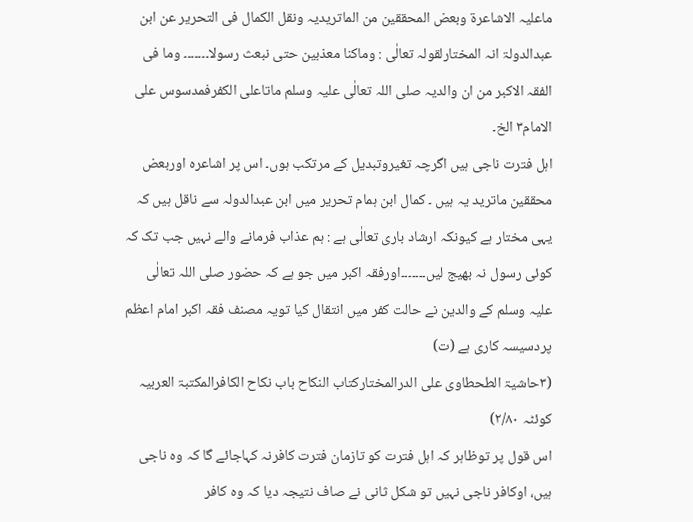ماعلیہ الاشاعرۃ وبعض المحققین من الماتریدیہ ونقل الکمال فی التحریر عن ابن عبدالدولۃ انہ المختارلقولہ تعالٰی : وماکنا معذبین حتی نبعث رسولا۔۔۔۔۔۔۔ وما فی الفقہ الاکبر من ان والدیہ صلی اللہ تعالٰی علیہ وسلم ماتاعلی الکفرفمدسوس علی الامام۳ الخ۔
اہل فترت ناجی ہیں اگرچہ تغیروتبدیل کے مرتکب ہوں۔ اس پر اشاعرہ اوربعض محققین ماترید یہ ہیں ۔ کمال ابن ہمام تحریر میں ابن عبدالدولہ سے ناقل ہیں کہ یہی مختار ہے کیونکہ ارشاد باری تعالٰی ہے : ہم عذاب فرمانے والے نہیں جب تک کہ کوئی رسول نہ بھیج لیں۔۔۔۔۔۔۔اورفقہ اکبر میں جو ہے کہ حضور صلی اللہ تعالٰی علیہ وسلم کے والدین نے حالت کفر میں انتقال کیا تویہ مصنف فقہ اکبر امام اعظم پردسیسہ کاری ہے (ت)
(۳حاشیۃ الطحطاوی علی الدرالمختارکتاب النکاح باب نکاح الکافرالمکتبۃ العربیہ کوئٹہ ۲/۸۰)
اس قول پر توظاہر کہ اہل فترت کو تازمان فترت کافرنہ کہاجائے گا کہ وہ ناجی ہیں، اوکافر ناجی نہیں تو شکل ثانی نے صاف نتیجہ دیا کہ وہ کافر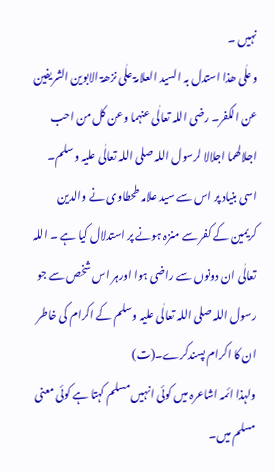نہیں ۔
وعلٰی ھذا استدل بہ السید العلامۃ علٰی نزھۃ الابوین الشریفین عن الکفر۔ رضی اللہ تعالٰی عنہما وعن کل من احب اجلالھما اجلالا لرسول اللہ صلی اللہ تعالٰی علیہ وسلم۔
اسی بنیاد پر اس سے سید علامہ طحطاوی نے والدین کریمین کے کفر سے منزہ ہونے پر استدلال کیا ہے ۔ اللہ تعالٰی ان دونوں سے راضی ہوا اورہر اس شخص سے جو رسول اللہ صلی اللہ تعالٰی علیہ وسلم کے اکرام کی خاطر ان کا اکرام پسندکرے۔(ت)
ولہذا ائمہ اشاعرہ میں کوئی انہیں مسلم کہتا ہے کوئی معنی مسلم میں۔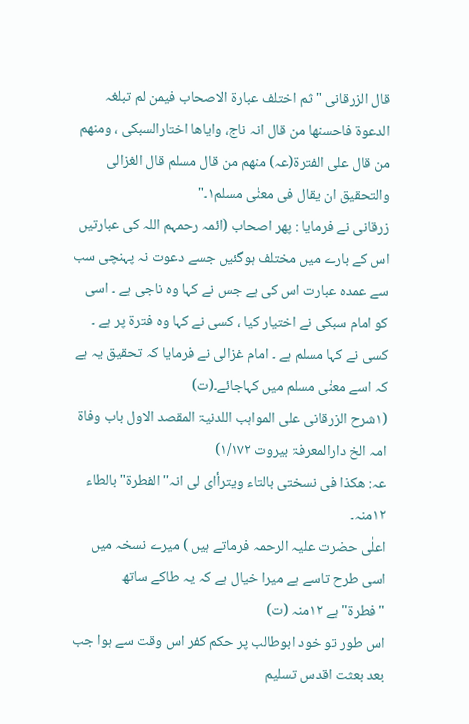قال الزرقانی "ثم اختلف عبارۃ الاصحاب فیمن لم تبلغہ الدعوۃ فاحسنھا من قال انہ ناج، وایاھا اختارالسبکی ، ومنھم من قال علی الفترۃ(عہ) منھم من قال مسلم قال الغزالی والتحقیق ان یقال فی معنٰی مسلم۱۔"
زرقانی نے فرمایا : پھر اصحاب (ائمہ رحمہم اللہ کی عبارتیں اس کے بارے میں مختلف ہوگئیں جسے دعوت نہ پہنچی سب سے عمدہ عبارت اس کی ہے جس نے کہا وہ ناجی ہے ۔ اسی کو امام سبکی نے اختیار کیا ، کسی نے کہا وہ فترۃ پر ہے ۔ کسی نے کہا مسلم ہے ۔ امام غزالی نے فرمایا کہ تحقیق یہ ہے کہ اسے معنٰی مسلم میں کہاجائے۔(ت)
(۱شرح الزرقانی علی المواہب اللدنیۃ المقصد الاول باب وفاۃ امہ الخ دارالمعرفۃ بیروت ۱/۱۷۲)
عہ: ھکذا فی نسختی بالتاء ویترأای لی انہ''الفطرۃ"بالطاء ۱۲منہ۔
اعلٰی حضرت علیہ الرحمہ فرماتے ہیں ) میرے نسخہ میں اسی طرح تاسے ہے میرا خیال ہے کہ یہ طاکے ساتھ "فطرۃ"ہے ۱۲منہ (ت)
اس طور تو خود ابوطالب پر حکم کفر اس وقت سے ہوا جب بعد بعثت اقدس تسلیم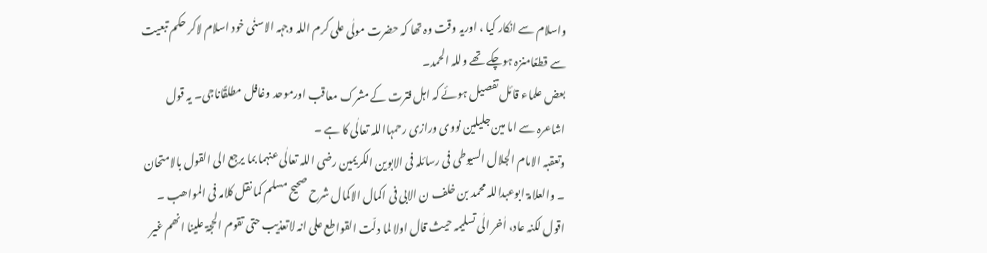واسلام سے انکار کیا ، اوریہ وقت وہ تھا کہ حضرت مولٰی علی کرم اللہ وجہہ الاسنٰی خود اسلام لاکر حکم تبعیت سے قطعًامنزہ ہوچکے تھے وللہ الحمد۔
بعض علماء قائل تفصیل ہوئے کہ اہل فترت کے مشرک معاقب اورموحد وغافل مطلقًاناجی۔ یہ قول اشاعرہ سے اما مین جلیلین نووی ورازی رحمہااللہ تعالٰی کا ہے ۔
وتعقبہ الامام الجلال السیوطی فی رسائلہ فی الابوین الکریمین رضی اللہ تعالٰی عنہما بما یرجع الی القول بالامتحان ۔ والعلامۃ ابوعبداللہ محمد بن خلف ن الابی فی اکمال الاکمال شرح صحیح مسلم کما نقل کلامہ فی المواھب ۔ اقول لکنہ عاد، اٰخر الٰی تسلیمہ حیث قال اولا لما دلّت القواطع علی انہ لاتعذیب حتی تقوم الحجۃ علینا انھم غیر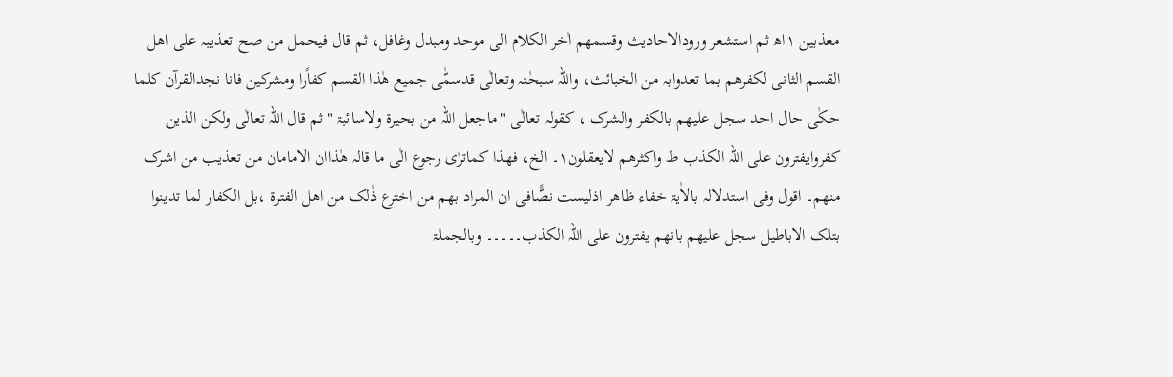معذبین ۱اھ ثم استشعر ورودالاحادیث وقسمھم اٰخر الکلام الی موحد ومبدل وغافل، ثم قال فیحمل من صح تعذیبہ علی اھل القسم الثانی لکفرھم بما تعدوابہ من الخبائث، واللہ سبحٰنہ وتعالٰی قدسمّٰی جمیع ھٰذا القسم کفاًرا ومشرکین فانا نجدالقرآن کلما حکٰی حال احد سجل علیھم بالکفر والشرک ، کقولہ تعالٰی "ماجعل اللہ من بحیرۃ ولاسائبۃ "ثم قال اللہ تعالٰی ولکن الذین کفروایفترون علی اللہ الکذب ط واکثرھم لایعقلون۱۔ الخ، فھذا کماترٰی رجوع الٰی ما قالہ ھٰذاان الامامان من تعذیب من اشرک منھم۔ اقول وفی استدلالہ بالاٰیۃ خفاء ظاھر اذلیست نصًّافی ان المراد بھم من اخترع ذٰلک من اھل الفترۃ ،بل الکفار لما تدینوا بتلک الاباطیل سجل علیھم بانھم یفترون علی اللہ الکذب۔۔۔۔۔ وبالجملۃ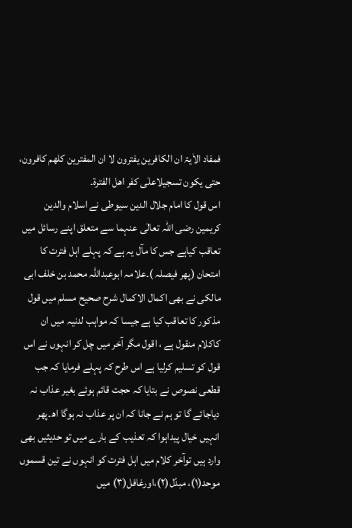فمفاد الاٰیۃ ان الکافرین یفترون لا ان المفترین کلھم کافرون، حتی یکون تسجیلاعلٰی کفر اھل الفترۃ۔
اس قول کا امام جلال الدین سیوطی نے اسلام والدین کریمین رضی اللہ تعالٰی عنہما سے متعلق اپنے رسائل میں تعاقب کیاہے جس کا مآل یہ ہے کہ پہلے اہل فترت کا امتحان (پھر فیصلہ )۔علامہ ابوعبداللہ محمد بن خلف ابی مالکی نے بھی اکمال الاکمال شرح صحیح مسلم میں قول مذکور کا تعاقب کیا ہے جیسا کہ مواہب لدنیہ میں ان کاکلام منقول ہے ، اقول مگر آخر میں چل کر انہوں نے اس قول کو تسلیم کرلیا ہے اس طرح کہ پہلے فرمایا کہ جب قطعی نصوص نے بتایا کہ حجت قائم ہوئے بغیر عذاب نہ دیاجائے گا تو ہم نے جانا کہ ان پر عذاب نہ ہوگا اھ۔پھر انہیں خیال پیداہوا کہ تعذیب کے بارے میں تو حدیثیں بھی وارد ہیں توآخر کلام میں اہل فترت کو انہوں نے تین قسموں موحد(۱)، مبدّل(۲)،اورغافل(۳) میں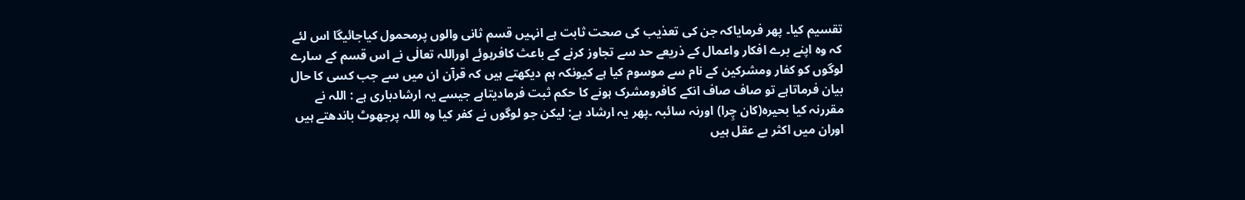تقسیم کیا۔ پھر فرمایاکہ جن کی تعذیب کی صحت ثابت ہے انہیں قسم ثانی والوں پرمحمول کیاجائیگا اس لئے کہ وہ اپنے برے افکار واعمال کے ذریعے حد سے تجاوز کرنے کے باعث کافرہوئے اوراللہ تعالٰی نے اس قسم کے سارے لوگوں کو کفار ومشرکین کے نام سے موسوم کیا ہے کیونکہ ہم دیکھتے ہیں کہ قرآن ان میں سے جب کسی کا حال بیان فرماتاہے تو صاف صاف انکے کافرومشرک ہونے کا حکم ثبت فرمادیتاہے جیسے یہ ارشادباری ہے : اللہ نے مقررنہ کیا بحیرہ(کان چِرا) اورنہ سائبہ ۔پھر یہ ارشاد ہے: لیکن جو لوگوں نے کفر کیا وہ اللہ پرجھوٹ باندھتے ہیں اوران میں اکثر بے عقل ہیں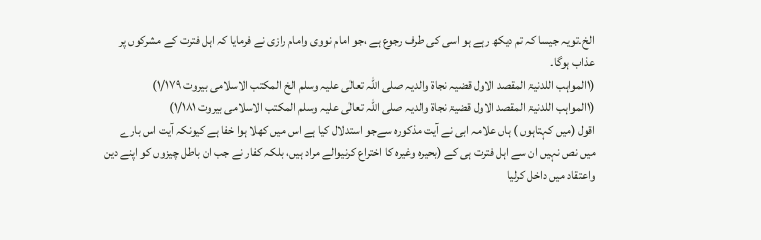الخ۔تویہ جیسا کہ تم دیکھ رہے ہو اسی کی طرف رجوع ہے ،جو امام نووی وامام رازی نے فرمایا کہ اہل فترت کے مشرکوں پر عذاب ہوگا۔
(۱المواہب اللدنیۃ المقصد الاول قضیہ نجاۃ والدیہ صلی اللہ تعالٰی علیہ وسلم الخ المکتب الاسلامی بیروت ۱/۱۷۹)
(۱المواہب اللدنیۃ المقصد الاول قضیۃ نجاۃ والدیہ صلی اللہ تعالٰی علیہ وسلم المکتب الاسلامی بیروت ۱/۱۸۱)
اقول (میں کہتاہوں ) ہاں علامہ ابی نے آیت مذکورہ سےجو استدلال کیا ہے اس میں کھلا ہوا خفا ہے کیونکہ آیت اس بارے میں نص نہیں ان سے اہل فترت ہی کے (بحیرہ وغیرہ کا اختراع کرنیوالے مراد ہیں، بلکہ کفار نے جب ان باطل چیزوں کو اپنے دین واعتقاد میں داخل کرلیا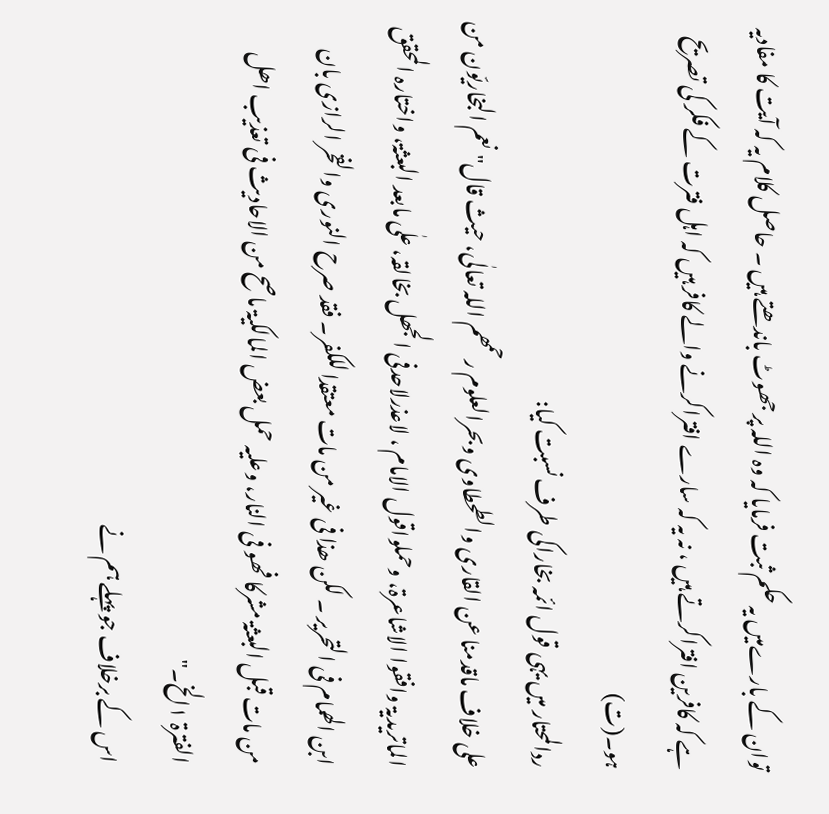توان کے بارےمیں یہ حکم ثبت فرمایا کہ وہ اللہ پر جھوٹ باندھتے ہیں ۔ حاصل کلام یہ کہ آیت کا مفادیہ ہے کہ کافرین افتراکرتے ہیں ، نہ یہ کہ سارے افتراکرنے والے کافر ہیں کہ اہل فترت کے فکر کی تصریح ہو۔(ت)
ردالمحتار میں یہی قول ائمہ بخاراکی طرف نسبت کیا:
علی خلاف ماقدمنا عن القاری والطحطاوی وبحرالعلوم رحمھم اللہ تعالٰی، حیث قال"نعم البخاریّون من الماتریدیۃ وافقوا الاشاعرۃ، وحملواقول الامام ، لاعذرلاحدفی الجھل بخالقہ، علٰی مابعد البعثۃ، واختارہ المحقق ابن الھمام فی التحریر ۔ لکن ھذا فی غیر من مات معتقدا للکفر۔ فقد صرح النوری والفخر الرازی بان من مات قبل البعثۃ مشرکا فھو فی النار، وعلیہ حمل بعض المالکیۃ ماصح من الاحادیث فی تعذیب اھل الفترۃ ۱الخ۔"
اس کے برخلاف جو پہلے ہم نے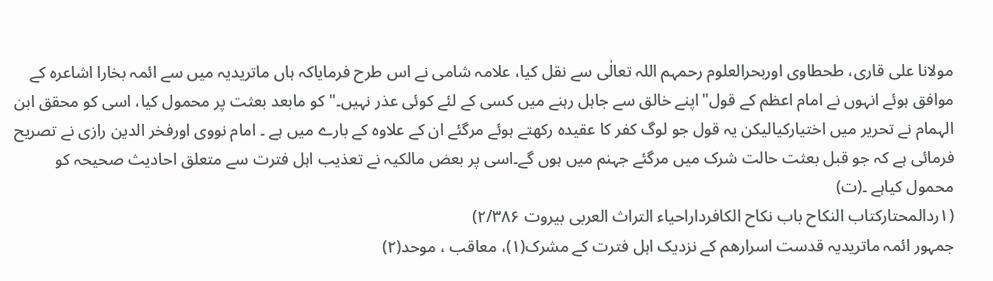مولانا علی قاری، طحطاوی اوربحرالعلوم رحمہم اللہ تعالٰی سے نقل کیا، علامہ شامی نے اس طرح فرمایاکہ ہاں ماتریدیہ میں سے ائمہ بخارا اشاعرہ کے موافق ہوئے انہوں نے امام اعظم کے قول"اپنے خالق سے جاہل رہنے میں کسی کے لئے کوئی عذر نہیں۔"کو مابعد بعثت پر محمول کیا، اسی کو محقق ابن الہمام نے تحریر میں اختیارکیالیکن یہ قول جو لوگ کفر کا عقیدہ رکھتے ہوئے مرگئے ان کے علاوہ کے بارے میں ہے ۔ امام نووی اورفخر الدین رازی نے تصریح فرمائی ہے کہ جو قبل بعثت حالت شرک میں مرگئے جہنم میں ہوں گے۔اسی پر بعض مالکیہ نے تعذیب اہل فترت سے متعلق احادیث صحیحہ کو محمول کیاہے ۔(ت)
(۱ردالمحتارکتاب النکاح باب نکاح الکافرداراحیاء التراث العربی بیروت ۲/۳۸۶)
جمہور ائمہ ماتریدیہ قدست اسرارھم کے نزدیک اہل فترت کے مشرک(۱)، معاقب ، موحد(۲)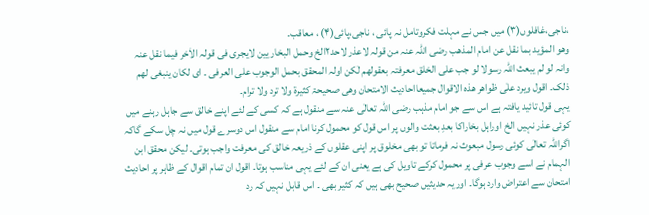،ناجی،غافلوں(۳) میں جس نے مہلت فکروتامل نہ پائی ، ناجی،پائی(۴) ، معاقب۔
وھو المؤید بما نقل عن امام المذھب رضی اللہ عنہ من قولہ لاعذر لاحد۲الخ وحمل البخار یین لایجری فی قولہ الاٰخر فیما نقل عنہ وانہ لو لم یبعث اللہ رسولا لو جب علی الخلق معرفتہ بعقولھم لٰکن اولہ المحقق بحمل الوجوب علی العرفی ۔ ای لکان ینبغی لھم ذلک۔ اقول ویرد علٰی ظواھر ھذہ الاقوال جمیعااحادیث الامتحان وھی صحیحۃ کثیرۃ ولا ترد ولا ترام۔
یہی قول تائید یافتہ ہے اس سے جو امام مذہب رضی اللہ تعالٰی عنہ سے منقول ہے کہ کسی کے لئے اپنے خالق سے جاہل رہنے میں کوئی عذر نہیں الخ اوراہل بخاراکا بعدِ بعثت والوں پر اس قول کو محمول کرنا امام سے منقول اس دوسرے قول میں نہ چل سکے گاکہ اگراللہ تعالٰی کوئی رسول مبعوث نہ فرماتا تو بھی مخلوق پر اپنی عقلوں کے ذریعہ خالق کی معرفت واجب ہوتی۔ لیکن محقق ابن الہمام نے اسے وجوب عرفی پر محمول کرکے تاویل کی ہے یعنی ان کے لئے یہی مناسب ہوتا۔ اقول ان تمام اقوال کے ظاہر پر احادیث امتحان سے اعتراض وارد ہوگا۔ اوریہ حدیثیں صحیح بھی ہیں کہ کثیر بھی ۔ اس قابل نہیں کہ رد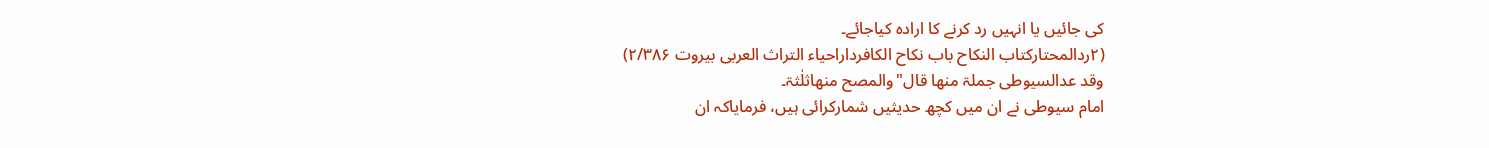کی جائیں یا انہیں رد کرنے کا ارادہ کیاجائے۔
(۲ردالمحتارکتاب النکاح باب نکاح الکافرداراحیاء التراث العربی بیروت ۲/۳۸۶)
وقد عدالسیوطی جملۃ منھا قال"والمصح منھاثلٰثۃ۔
امام سیوطی نے ان میں کچھ حدیثیں شمارکرائی ہیں، فرمایاکہ ان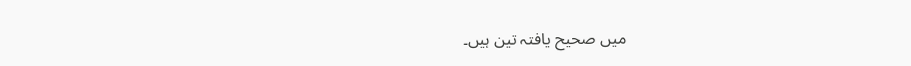میں صحیح یافتہ تین ہیں۔